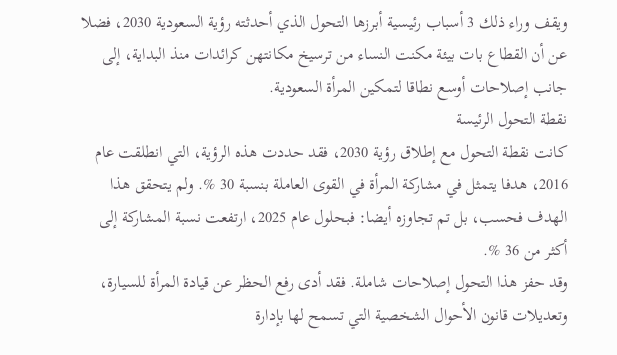ويقف وراء ذلك 3 أسباب رئيسية أبرزها التحول الذي أحدثته رؤية السعودية 2030، فضلا عن أن القطاع بات بيئة مكنت النساء من ترسيخ مكانتهن كرائدات منذ البداية، إلى جانب إصلاحات أوسع نطاقا لتمكين المرأة السعودية.
نقطة التحول الرئيسة
كانت نقطة التحول مع إطلاق رؤية 2030، فقد حددت هذه الرؤية، التي انطلقت عام 2016، هدفا يتمثل في مشاركة المرأة في القوى العاملة بنسبة 30 %. ولم يتحقق هذا الهدف فحسب، بل تم تجاوزه أيضا: فبحلول عام 2025، ارتفعت نسبة المشاركة إلى أكثر من 36 %.
وقد حفز هذا التحول إصلاحات شاملة. فقد أدى رفع الحظر عن قيادة المرأة للسيارة، وتعديلات قانون الأحوال الشخصية التي تسمح لها بإدارة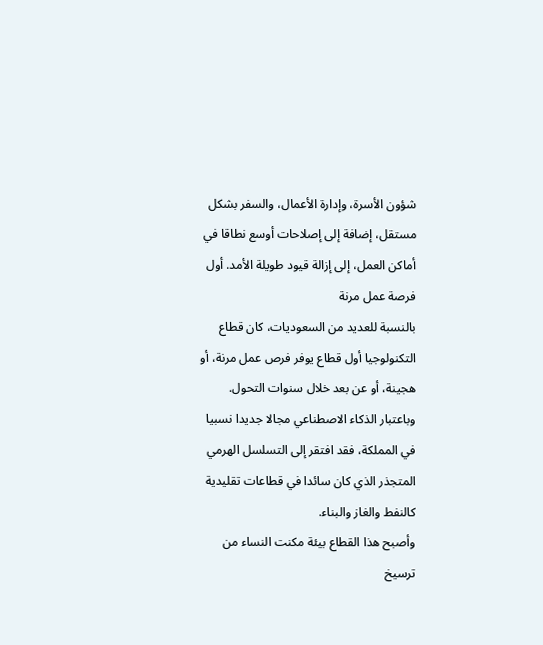شؤون الأسرة، وإدارة الأعمال، والسفر بشكل مستقل، إضافة إلى إصلاحات أوسع نطاقا في أماكن العمل، إلى إزالة قيود طويلة الأمد. أول فرصة عمل مرنة
بالنسبة للعديد من السعوديات، كان قطاع التكنولوجيا أول قطاع يوفر فرص عمل مرنة، أو هجينة، أو عن بعد خلال سنوات التحول. وباعتبار الذكاء الاصطناعي مجالا جديدا نسبيا في المملكة، فقد افتقر إلى التسلسل الهرمي المتجذر الذي كان سائدا في قطاعات تقليدية كالنفط والغاز والبناء.
وأصبح هذا القطاع بيئة مكنت النساء من ترسيخ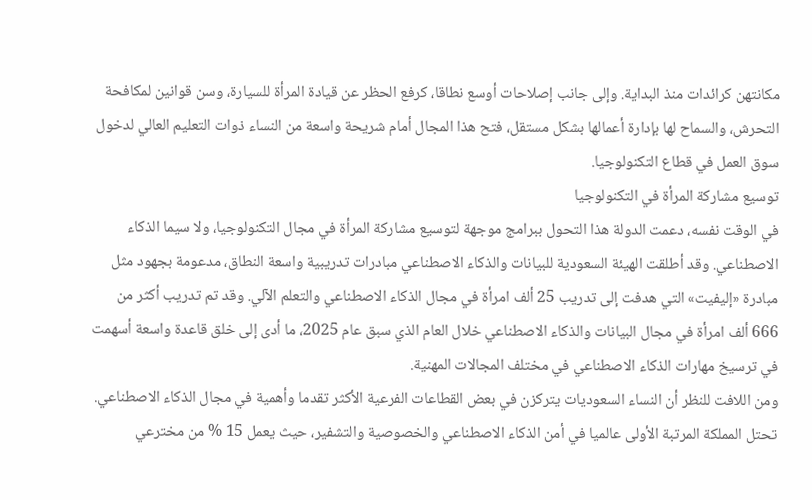مكانتهن كرائدات منذ البداية. وإلى جانب إصلاحات أوسع نطاقا، كرفع الحظر عن قيادة المرأة للسيارة، وسن قوانين لمكافحة التحرش، والسماح لها بإدارة أعمالها بشكل مستقل، فتح هذا المجال أمام شريحة واسعة من النساء ذوات التعليم العالي لدخول سوق العمل في قطاع التكنولوجيا.
توسيع مشاركة المرأة في التكنولوجيا
في الوقت نفسه، دعمت الدولة هذا التحول ببرامج موجهة لتوسيع مشاركة المرأة في مجال التكنولوجيا، ولا سيما الذكاء الاصطناعي. وقد أطلقت الهيئة السعودية للبيانات والذكاء الاصطناعي مبادرات تدريبية واسعة النطاق، مدعومة بجهود مثل مبادرة «إليفيت» التي هدفت إلى تدريب 25 ألف امرأة في مجال الذكاء الاصطناعي والتعلم الآلي. وقد تم تدريب أكثر من 666 ألف امرأة في مجال البيانات والذكاء الاصطناعي خلال العام الذي سبق عام 2025، ما أدى إلى خلق قاعدة واسعة أسهمت في ترسيخ مهارات الذكاء الاصطناعي في مختلف المجالات المهنية.
ومن اللافت للنظر أن النساء السعوديات يتركزن في بعض القطاعات الفرعية الأكثر تقدما وأهمية في مجال الذكاء الاصطناعي. تحتل المملكة المرتبة الأولى عالميا في أمن الذكاء الاصطناعي والخصوصية والتشفير، حيث يعمل 15 % من مخترعي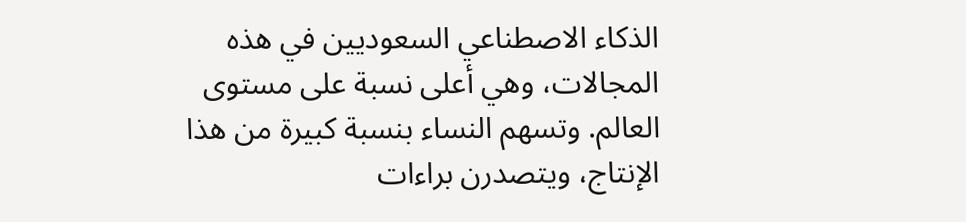الذكاء الاصطناعي السعوديين في هذه المجالات، وهي أعلى نسبة على مستوى العالم. وتسهم النساء بنسبة كبيرة من هذا الإنتاج، ويتصدرن براءات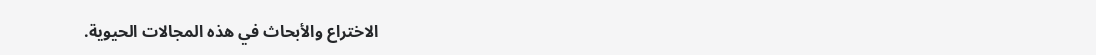الاختراع والأبحاث في هذه المجالات الحيوية.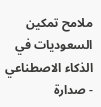ملامح تمكين السعوديات في الذكاء الاصطناعي
- صدارة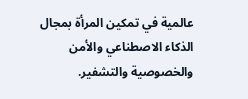عالمية في تمكين المرأة بمجال الذكاء الاصطناعي والأمن والخصوصية والتشفير.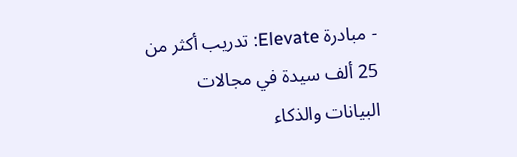- مبادرة Elevate: تدريب أكثر من 25 ألف سيدة في مجالات البيانات والذكاء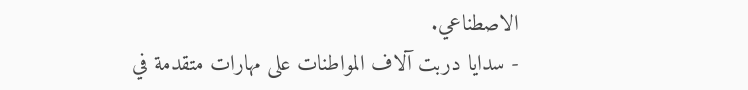الاصطناعي.
- سدايا دربت آلاف المواطنات على مهارات متقدمة في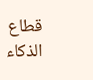قطاع الذكاء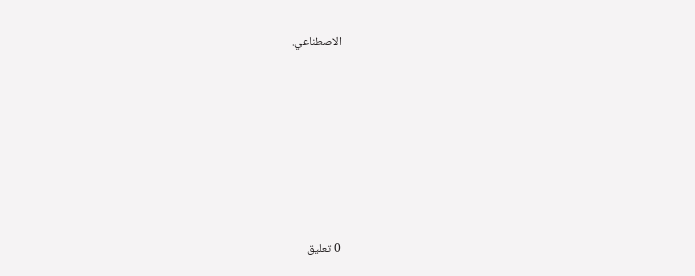الاصطناعي.








0 تعليق